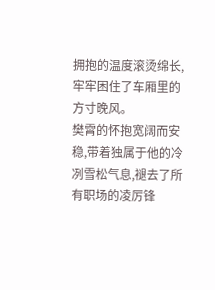拥抱的温度滚烫绵长,牢牢困住了车厢里的方寸晚风。
樊霄的怀抱宽阔而安稳,带着独属于他的冷冽雪松气息,褪去了所有职场的凌厉锋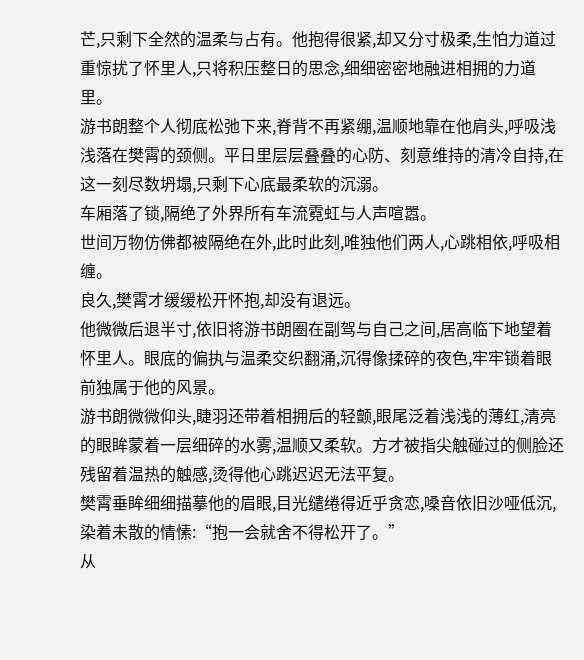芒,只剩下全然的温柔与占有。他抱得很紧,却又分寸极柔,生怕力道过重惊扰了怀里人,只将积压整日的思念,细细密密地融进相拥的力道里。
游书朗整个人彻底松弛下来,脊背不再紧绷,温顺地靠在他肩头,呼吸浅浅落在樊霄的颈侧。平日里层层叠叠的心防、刻意维持的清冷自持,在这一刻尽数坍塌,只剩下心底最柔软的沉溺。
车厢落了锁,隔绝了外界所有车流霓虹与人声喧嚣。
世间万物仿佛都被隔绝在外,此时此刻,唯独他们两人,心跳相依,呼吸相缠。
良久,樊霄才缓缓松开怀抱,却没有退远。
他微微后退半寸,依旧将游书朗圈在副驾与自己之间,居高临下地望着怀里人。眼底的偏执与温柔交织翻涌,沉得像揉碎的夜色,牢牢锁着眼前独属于他的风景。
游书朗微微仰头,睫羽还带着相拥后的轻颤,眼尾泛着浅浅的薄红,清亮的眼眸蒙着一层细碎的水雾,温顺又柔软。方才被指尖触碰过的侧脸还残留着温热的触感,烫得他心跳迟迟无法平复。
樊霄垂眸细细描摹他的眉眼,目光缱绻得近乎贪恋,嗓音依旧沙哑低沉,染着未散的情愫:“抱一会就舍不得松开了。”
从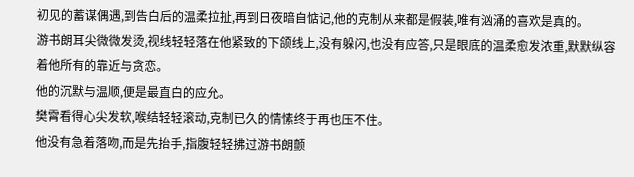初见的蓄谋偶遇,到告白后的温柔拉扯,再到日夜暗自惦记,他的克制从来都是假装,唯有汹涌的喜欢是真的。
游书朗耳尖微微发烫,视线轻轻落在他紧致的下颌线上,没有躲闪,也没有应答,只是眼底的温柔愈发浓重,默默纵容着他所有的靠近与贪恋。
他的沉默与温顺,便是最直白的应允。
樊霄看得心尖发软,喉结轻轻滚动,克制已久的情愫终于再也压不住。
他没有急着落吻,而是先抬手,指腹轻轻拂过游书朗颤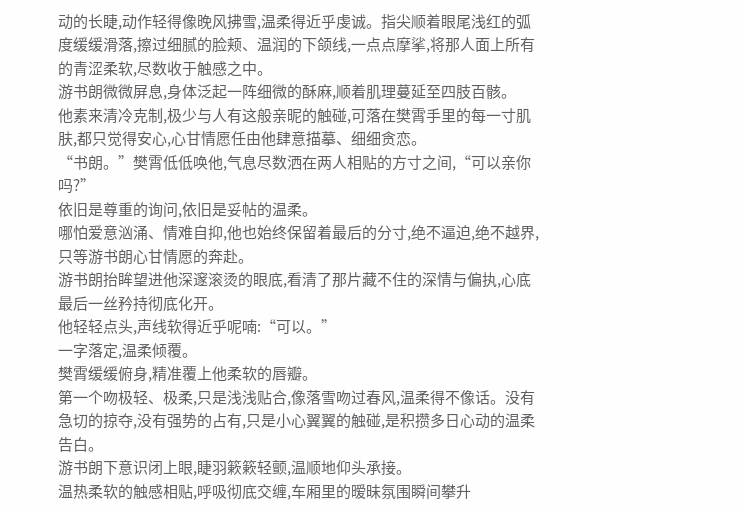动的长睫,动作轻得像晚风拂雪,温柔得近乎虔诚。指尖顺着眼尾浅红的弧度缓缓滑落,擦过细腻的脸颊、温润的下颌线,一点点摩挲,将那人面上所有的青涩柔软,尽数收于触感之中。
游书朗微微屏息,身体泛起一阵细微的酥麻,顺着肌理蔓延至四肢百骸。
他素来清冷克制,极少与人有这般亲昵的触碰,可落在樊霄手里的每一寸肌肤,都只觉得安心,心甘情愿任由他肆意描摹、细细贪恋。
“书朗。”樊霄低低唤他,气息尽数洒在两人相贴的方寸之间,“可以亲你吗?”
依旧是尊重的询问,依旧是妥帖的温柔。
哪怕爱意汹涌、情难自抑,他也始终保留着最后的分寸,绝不逼迫,绝不越界,只等游书朗心甘情愿的奔赴。
游书朗抬眸望进他深邃滚烫的眼底,看清了那片藏不住的深情与偏执,心底最后一丝矜持彻底化开。
他轻轻点头,声线软得近乎呢喃:“可以。”
一字落定,温柔倾覆。
樊霄缓缓俯身,精准覆上他柔软的唇瓣。
第一个吻极轻、极柔,只是浅浅贴合,像落雪吻过春风,温柔得不像话。没有急切的掠夺,没有强势的占有,只是小心翼翼的触碰,是积攒多日心动的温柔告白。
游书朗下意识闭上眼,睫羽簌簌轻颤,温顺地仰头承接。
温热柔软的触感相贴,呼吸彻底交缠,车厢里的暧昧氛围瞬间攀升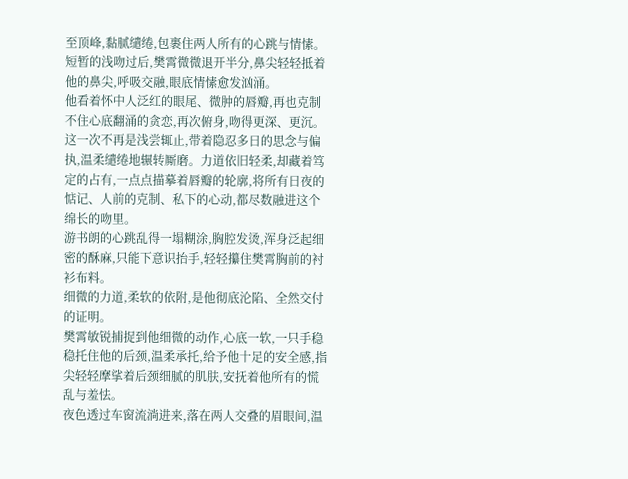至顶峰,黏腻缱绻,包裹住两人所有的心跳与情愫。
短暂的浅吻过后,樊霄微微退开半分,鼻尖轻轻抵着他的鼻尖,呼吸交融,眼底情愫愈发汹涌。
他看着怀中人泛红的眼尾、微肿的唇瓣,再也克制不住心底翻涌的贪恋,再次俯身,吻得更深、更沉。
这一次不再是浅尝辄止,带着隐忍多日的思念与偏执,温柔缱绻地辗转厮磨。力道依旧轻柔,却藏着笃定的占有,一点点描摹着唇瓣的轮廓,将所有日夜的惦记、人前的克制、私下的心动,都尽数融进这个绵长的吻里。
游书朗的心跳乱得一塌糊涂,胸腔发烫,浑身泛起细密的酥麻,只能下意识抬手,轻轻攥住樊霄胸前的衬衫布料。
细微的力道,柔软的依附,是他彻底沦陷、全然交付的证明。
樊霄敏锐捕捉到他细微的动作,心底一软,一只手稳稳托住他的后颈,温柔承托,给予他十足的安全感,指尖轻轻摩挲着后颈细腻的肌肤,安抚着他所有的慌乱与羞怯。
夜色透过车窗流淌进来,落在两人交叠的眉眼间,温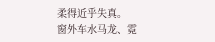柔得近乎失真。
窗外车水马龙、霓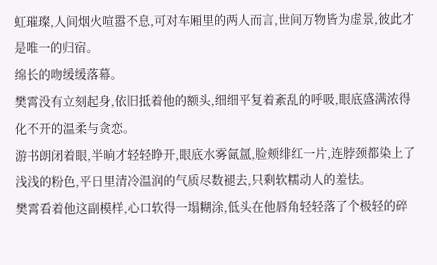虹璀璨,人间烟火喧嚣不息,可对车厢里的两人而言,世间万物皆为虚景,彼此才是唯一的归宿。
绵长的吻缓缓落幕。
樊霄没有立刻起身,依旧抵着他的额头,细细平复着紊乱的呼吸,眼底盛满浓得化不开的温柔与贪恋。
游书朗闭着眼,半晌才轻轻睁开,眼底水雾氤氲,脸颊绯红一片,连脖颈都染上了浅浅的粉色,平日里清冷温润的气质尽数褪去,只剩软糯动人的羞怯。
樊霄看着他这副模样,心口软得一塌糊涂,低头在他唇角轻轻落了个极轻的碎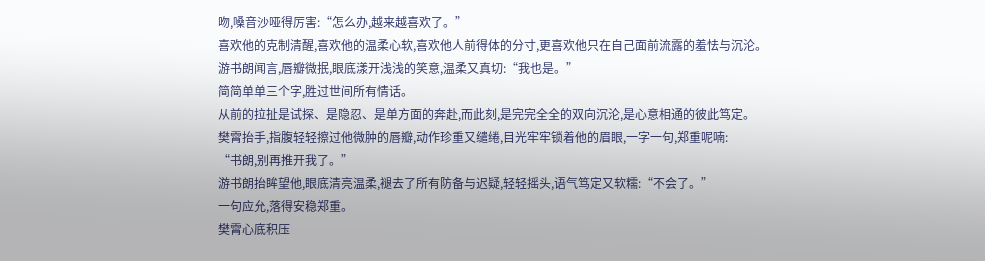吻,嗓音沙哑得厉害:“怎么办,越来越喜欢了。”
喜欢他的克制清醒,喜欢他的温柔心软,喜欢他人前得体的分寸,更喜欢他只在自己面前流露的羞怯与沉沦。
游书朗闻言,唇瓣微抿,眼底漾开浅浅的笑意,温柔又真切:“我也是。”
简简单单三个字,胜过世间所有情话。
从前的拉扯是试探、是隐忍、是单方面的奔赴,而此刻,是完完全全的双向沉沦,是心意相通的彼此笃定。
樊霄抬手,指腹轻轻擦过他微肿的唇瓣,动作珍重又缱绻,目光牢牢锁着他的眉眼,一字一句,郑重呢喃:
“书朗,别再推开我了。”
游书朗抬眸望他,眼底清亮温柔,褪去了所有防备与迟疑,轻轻摇头,语气笃定又软糯:“不会了。”
一句应允,落得安稳郑重。
樊霄心底积压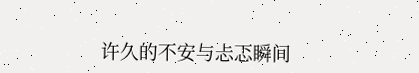许久的不安与忐忑瞬间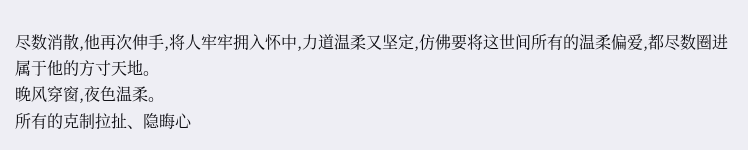尽数消散,他再次伸手,将人牢牢拥入怀中,力道温柔又坚定,仿佛要将这世间所有的温柔偏爱,都尽数圈进属于他的方寸天地。
晚风穿窗,夜色温柔。
所有的克制拉扯、隐晦心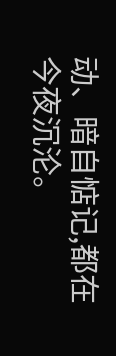动、暗自惦记,都在今夜沉沦。